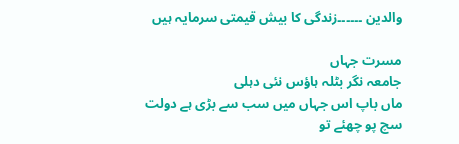والدین ۔۔۔۔۔۔زندگی کا بیش قیمتی سرمایہ ہیں

مسرت جہاں
جامعہ نگر بٹلہ ہاؤس نئی دہلی
ماں باپ اس جہاں میں سب سے بڑی ہے دولت
سچ پو چھئے تو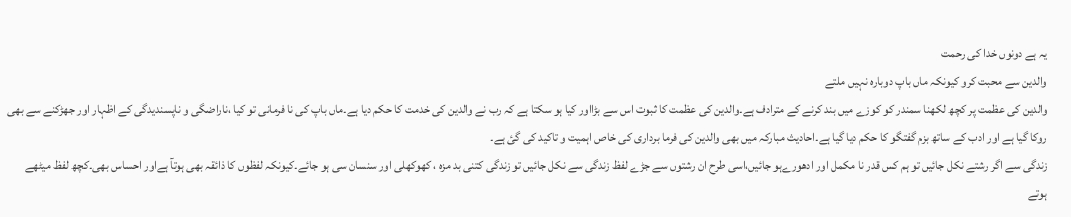یہ ہے دونوں خدا کی رحمت
والدین سے محبت کرو کیونکہ ماں باپ دوبارہ نہیں ملتے
والدین کی عظمت پر کچھ لکھنا سمندر کو کوزے میں بند کرنے کے مترادف ہے۔والدین کی عظمت کا ثبوت اس سے بڑااور کیا ہو سکتا ہے کہ رب نے والدین کی خدمت کا حکم دیا ہے۔ماں باپ کی نا فرمانی تو کیا ،ناراضگی و ناپسندیدگی کے اظہار اور جھڑکنے سے بھی روکا گیا ہے اور ادب کے ساتھ بزم گفتگو کا حکم دیا گیا ہے۔احادیث مبارکہ میں بھی والدین کی فرما برداری کی خاص اہمیت و تاکید کی گئ ہے۔
زندگی سے اگر رشتے نکل جائیں تو ہم کس قدر نا مکمل اور ادھورےہو جائیں،اسی طرح ان رشتوں سے جڑے لفظ زندگی سے نکل جائیں تو زندگی کتنی بد مزہ ، کھوکھلی اور سنسان سی ہو جائے۔کیونکہ لفظوں کا ذائقہ بھی ہوتآ ہےاور احساس بھی۔کچھ لفظ میٹھے ہوتے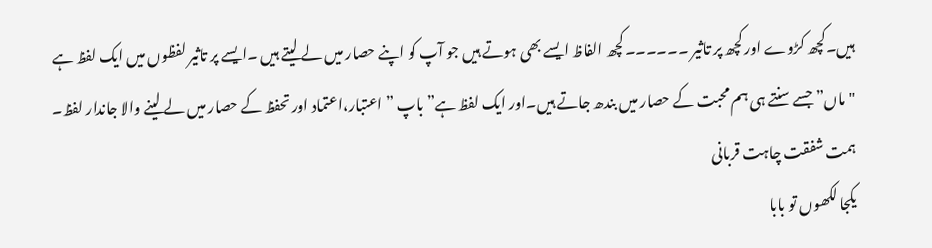ہیں۔کچھ کڑوے اور کچھ پر تاثیر ۔۔۔۔۔۔کچھ الفاظ ایسے بھی ہوتے ہیں جو آپ کو اپنے حصار میں لے لیتے ہیں ۔ایسے پر تاثیر لفظوں میں ایک لفظ ہے "ماں” جسے سنتے ہی ہم محبت کے حصار میں بندھ جاتے ہیں۔اور ایک لفظ ہے” باپ ” اعتبار،اعتماد اور تحفظ کے حصار میں لے لینے والا جاندار لفظ۔
ہمت شفقت چاہت قربانی
یکجا لکھوں تو بابا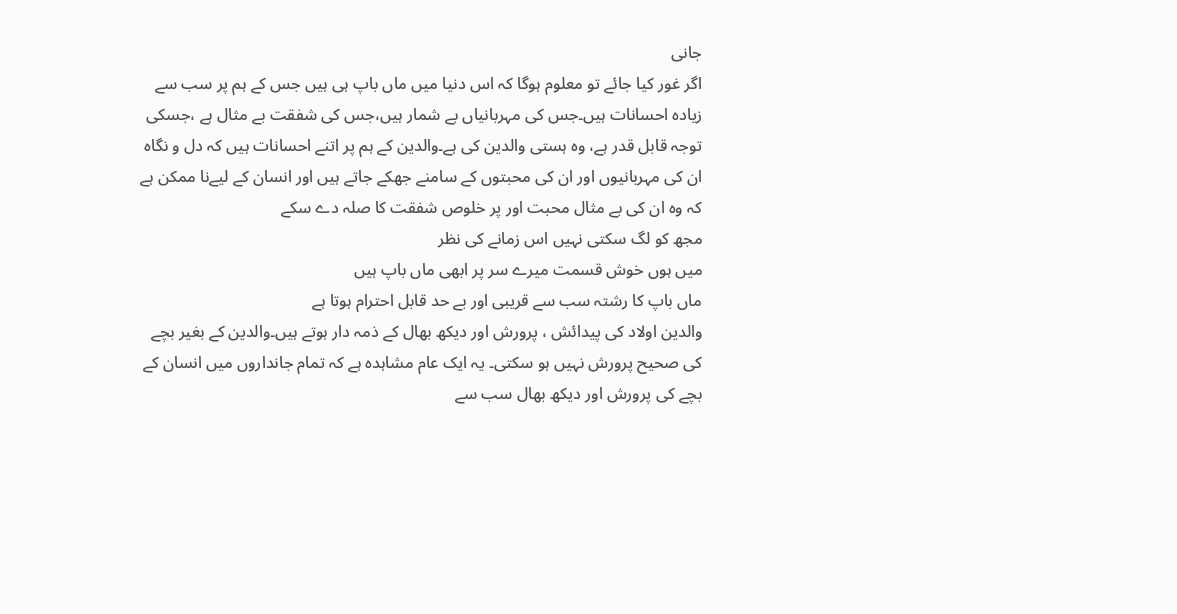جانی
اگر غور کیا جائے تو معلوم ہوگا کہ اس دنیا میں ماں باپ ہی ہیں جس کے ہم پر سب سے زیادہ احسانات ہیں۔جس کی مہربانیاں بے شمار ہیں،جس کی شفقت بے مثال ہے ،جسکی توجہ قابل قدر ہے، وہ ہستی والدین کی ہے۔والدین کے ہم پر اتنے احسانات ہیں کہ دل و نگاہ ان کی مہربانیوں اور ان کی محبتوں کے سامنے جھکے جاتے ہیں اور انسان کے لیےنا ممکن ہے کہ وہ ان کی بے مثال محبت اور پر خلوص شفقت کا صلہ دے سکے
مجھ کو لگ سکتی نہیں اس زمانے کی نظر
میں ہوں خوش قسمت میرے سر پر ابھی ماں باپ ہیں
ماں باپ کا رشتہ سب سے قریبی اور بے حد قابل احترام ہوتا ہے
والدین اولاد کی پیدائش ، پرورش اور دیکھ بھال کے ذمہ دار ہوتے ہیں۔والدین کے بغیر بچے کی صحیح پرورش نہیں ہو سکتی۔ یہ ایک عام مشاہدہ ہے کہ تمام جانداروں میں انسان کے بچے کی پرورش اور دیکھ بھال سب سے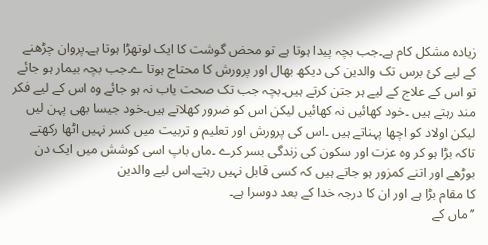زیادہ مشکل کام ہے۔جب بچہ پیدا ہوتا ہے تو محض گوشت کا ایک لوتھڑا ہوتا ہے۔پروان چڑھنے کے لیے کئ برس تک والدین کی دیکھ بھال اور پرورش کا محتاج ہوتا ے۔جب بچہ بیمار ہو جائے تو اس کے علاج کے لیے ہر جتن کرتے ہیں۔بچہ جب تک صحت یاب نہ ہو جائے وہ اس کے لیے فکر مند رہتے ہیں ۔خود کھائیں نہ کھائیں لیکن اس کو ضرور کھلاتے ہیں۔خود جیسا بھی پہن لیں لیکن اولاد کو اچھا پہناتے ہیں ۔اس کی پرورش اور تعلیم و تربیت میں کسر نہیں اٹھا رکھتے تاکہ بڑا ہو کر وہ عزت اور سکون کی زندگی بسر کرے ۔ماں باپ اسی کوشش میں ایک دن بوڑھے اور اتنے کمزور ہو جاتے ہیں کہ کسی قابل نہیں رہتے۔اس لیے والدین
کا مقام بڑا ہے اور ان کا درجہ خدا کے بعد دوسرا ہے۔
’’ماں کے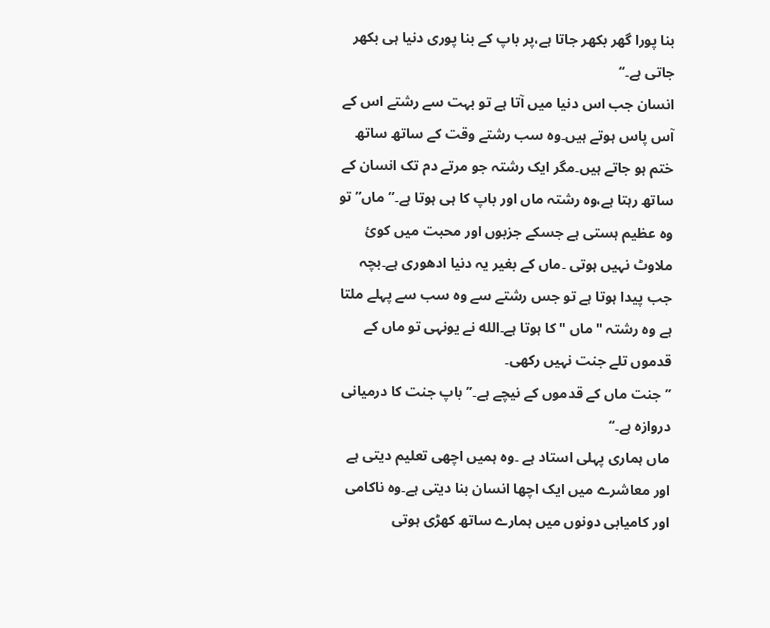بنا پورا گھر بکھر جاتا ہے،پر باپ کے بنا پوری دنیا ہی بکھر جاتی ہے۔‘‘
انسان جب اس دنیا میں آتا ہے تو بہت سے رشتے اس کے آس پاس ہوتے ہیں۔وہ سب رشتے وقت کے ساتھ ساتھ ختم ہو جاتے ہیں۔مگر ایک رشتہ جو مرتے دم تک انسان کے ساتھ رہتا ہے،وہ رشتہ ماں اور باپ کا ہی ہوتا ہے۔”ماں” تو وہ عظیم ہستی ہے جسکے جزبوں اور محبت میں کوئ ملاوٹ نہیں ہوتی ۔ماں کے بغیر یہ دنیا ادھوری ہے۔بچہ جب پیدا ہوتا ہے تو جس رشتے سے وہ سب سے پہلے ملتا ہے وہ رشتہ "ماں "کا ہوتا ہے۔الله نے یونہی تو ماں کے قدموں تلے جنت نہیں رکھی۔
’’جنت ماں کے قدموں کے نیچے ہے۔’’باپ جنت کا درمیانی دروازہ ہے۔‘‘
ماں ہماری پہلی استاد ہے ۔وہ ہمیں اچھی تعلیم دیتی ہے اور معاشرے میں ایک اچھا انسان بنا دیتی ہے۔وہ ناکامی اور کامیابی دونوں میں ہمارے ساتھ کھڑی ہوتی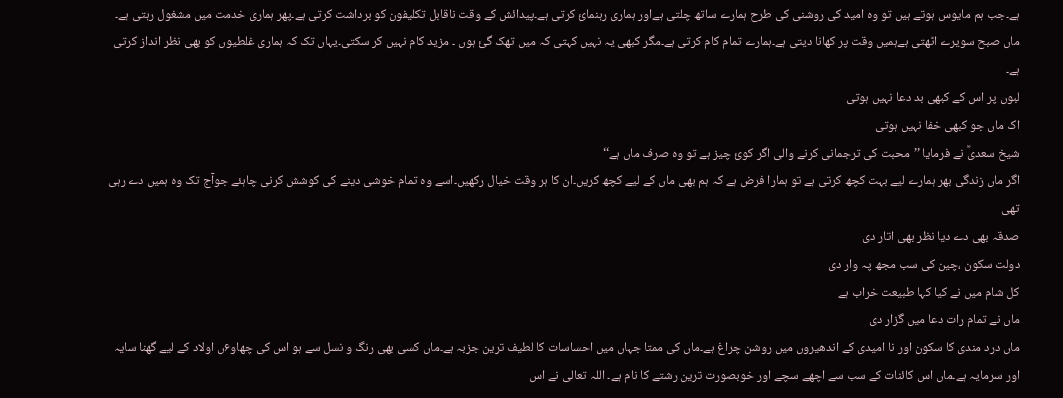ہے۔جب ہم مایوس ہوتے ہیں تو وہ امید کی روشنی کی طرح ہمارے ساتھ چلتی ہےاور ہماری رہنمائ کرتی ہے۔پیدائش کے وقت ناقابل تکلیفون کو برداشت کرتی ہے۔پھر ہماری خدمت میں مشغول رہتی ہے۔ ماں صبح سویرے اٹھتی ہےہمیں وقت پر کھانا دیتی ہے۔ہمارے تمام کام کرتی ہے۔مگر کبھی یہ نہیں کہتی کہ میں تھک گئ ہوں ۔ مزید کام نہیں کر سکتی۔یہاں تک کہ ہماری غلطیوں کو بھی نظر انداز کرتی ہے۔
لبوں پر اس کے کبھی بد دعا نہیں ہوتی
اک ماں جو کبھی خفا نہیں ہوتی
شیخ سعدیؒ نے فرمایا ’’محبت کی ترجمانی کرنے والی اگر کوئ چیز ہے تو وہ صرف ماں ہے‘‘
اگر ماں زندگی بھر ہمارے لیے بہت کچھ کرتی ہے تو ہمارا فرض ہے کہ ہم بھی ماں کے لیے کچھ کریں۔ان کا ہر وقت خیال رکھیں۔اسے وہ تمام خوشی دینے کی کوشش کرنی چاہئے جوآج تک وہ ہمیں دے رہی تھی
صدقہ بھی دے دیا نظر بھی اتار دی
دولت سکون ،چین کی سب مجھ پہ وار دی
کل شام میں نے کیا کہا طبیعت خراب ہے
ماں نے تمام رات دعا میں گزار دی
ماں درد مندی کا سکون اور نا امیدی کے اندھیروں میں روشن چراغ ہے۔ماں کی ممتا جہاں میں احساسات کا لطیف ترین جزبہ ہے۔ماں کسی بھی رنگ و نسل سے ہو اس کی چھاو۶ں اولاد کے لیے گھنا سایہ اور سرمایہ ہے۔ماں اس کائنات کے سب سے اچھے سچے اور خوبصورت ترین رشتے کا نام ہے۔ اللہ تعالی نے اس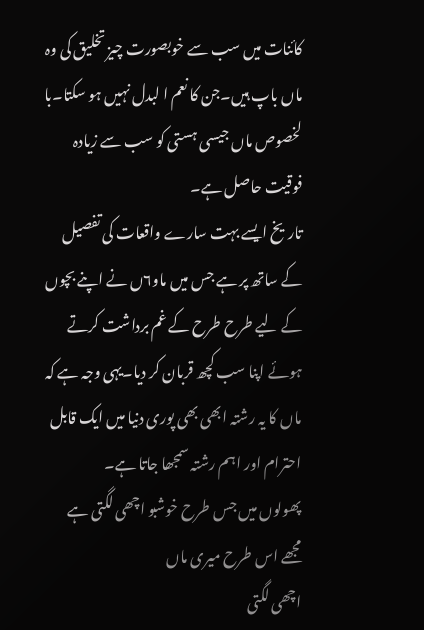کائنات میں سب سے خوبصورت چیز تخلیق کی وہ ماں باپ ہیں۔جن کا نعم ا لبدل نہیں ہو سکتا۔با لخصوص ماں جیسی ہستی کو سب سے زیادہ فوقیت حاصل ہے۔
تاریخ ایسے بہت سارے واقعات کی تفصیل کے ساتھ پر ہے جس میں ماو۶ں نے اپنے بچوں کے لیے طرح طرح کے غم برداشت کرتے ہوئے اپنا سب کچھ قربان کر دیا۔یہی وجہ ہے کہ ماں کا یہ رشتہ ابھی بھی پوری دنیا میں ایک قابل احترام اور اہم رشتہ سمجھا جاتا ہے۔
پھولوں میں جس طرح خوشبو اچھی لگتی ہے
مجھے اس طرح میری ماں
اچھی لگتی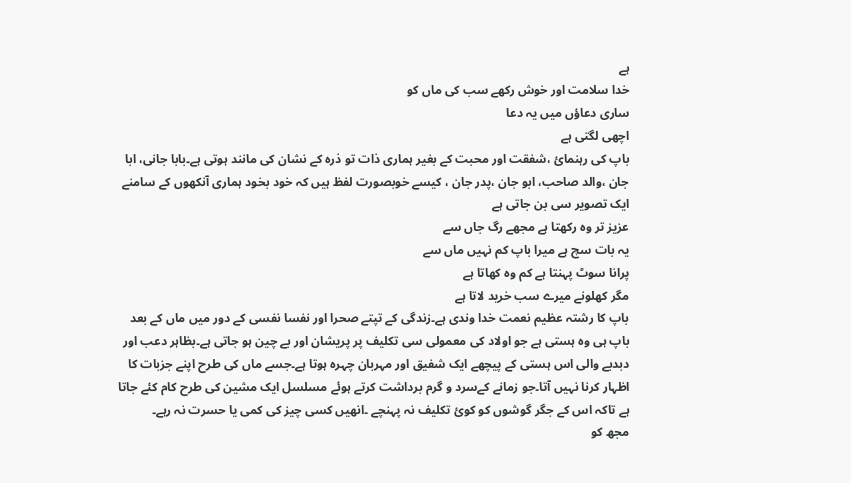ہے
خدا سلامت اور خوش رکھے سب کی ماں کو
ساری دعاؤں میں یہ دعا
اچھی لگتی ہے
باپ کی رہنمائ ،شفقت اور محبت کے بغیر ہماری ذات تو ذرہ کے نشان کی مانند ہوتی ہے۔بابا جانی، ابا جان ،والد صاحب، ابو جان ،پدر جان ، کیسے خوبصورت لفظ ہیں کہ خود بخود ہماری آنکھوں کے سامنے ایک تصویر سی بن جاتی ہے
عزیز تر وہ رکھتا ہے مجھے رگ جاں سے
یہ بات سچ ہے میرا باپ کم نہیں ماں سے
پرانا سوٹ پہنتا ہے کم وہ کھاتا ہے
مگر کھلونے میرے سب خرید لاتا ہے
باپ کا رشتہ عظیم نعمت خدا وندی ہے۔زندگی کے تپتے صحرا اور نفسا نفسی کے دور میں ماں کے بعد باپ ہی وہ ہستی ہے جو اولاد کی معمولی سی تکلیف پر پریشان اور بے چین ہو جاتی ہے۔بظاہر دعب اور دبدبے والی اس ہستی کے پیچھے ایک شفیق اور مہربان چہرہ ہوتا ہے۔جسے ماں کی طرح اپنے جزبات کا اظہار کرنا نہیں آتا۔جو زمانے کےسرد و گرم برداشت کرتے ہوئے مسلسل ایک مشین کی طرح کام کئے جاتا ہے تاکہ اس کے جگر گوشوں کو کوئ تکلیف نہ پہنچے ۔انھیں کسی چیز کی کمی یا حسرت نہ رہے۔
مجھ کو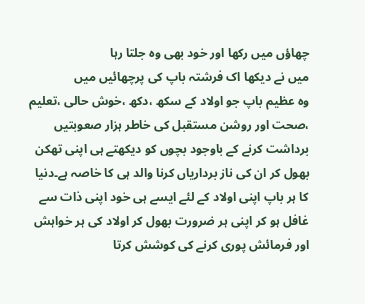چھاؤں میں رکھا اور خود بھی وہ جلتا رہا
میں نے دیکھا اک فرشتہ باپ کی پرچھائیں میں
وہ عظیم باپ جو اولاد کے سکھ ،دکھ ،خوش حالی ،تعلیم ،صحت اور روشن مستقبل کی خاطر ہزار صعوبتیں برداشت کرنے کے باوجود بچوں کو دیکھتے ہی اپنی تھکن بھول کر ان کی ناز برداریاں کرنا والد ہی کا خاصہ ہے۔دنیا کا ہر باپ اپنی اولاد کے لئے ایسے ہی خود اپنی ذات سے غافل ہو کر اپنی ہر ضرورت بھول کر اولاد کی ہر خواہش اور فرمائش پوری کرنے کی کوشش کرتا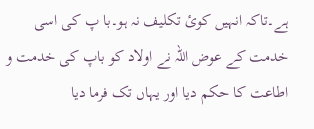ہے۔تاکہ انہیں کوئ تکلیف نہ ہو۔با پ کی اسی خدمت کے عوض اللہ نے اولاد کو باپ کی خدمت و اطاعت کا حکم دیا اور یہاں تک فرما دیا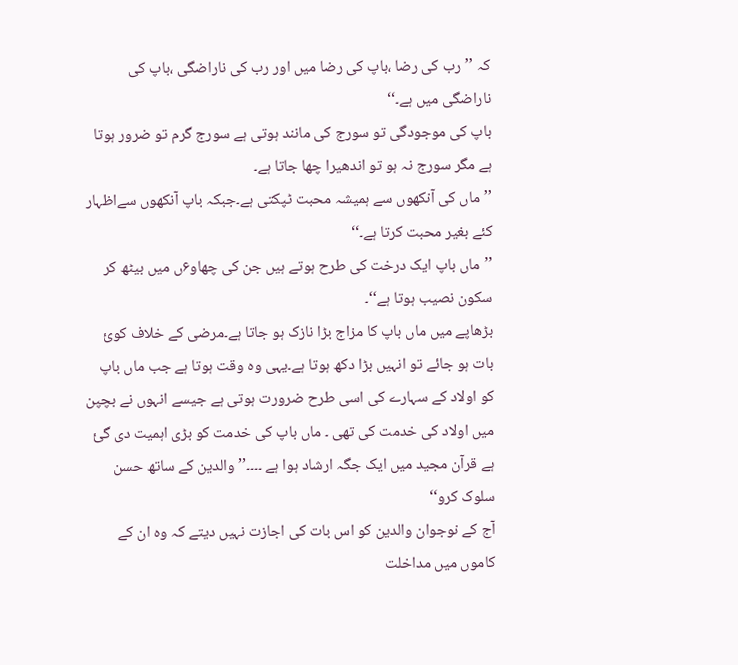کہ ’’رب کی رضا ،باپ کی رضا میں اور رب کی ناراضگی ،باپ کی ناراضگی میں ہے۔‘‘
باپ کی موجودگی تو سورج کی مانند ہوتی ہے سورج گرم تو ضرور ہوتا ہے مگر سورج نہ ہو تو اندھیرا چھا جاتا ہے۔
’’ماں کی آنکھوں سے ہمیشہ محبت ٹپکتی ہے۔جبکہ باپ آنکھوں سےاظہار کئے بغیر محبت کرتا ہے۔‘‘
’’ماں باپ ایک درخت کی طرح ہوتے ہیں جن کی چھاو۶ں میں بیٹھ کر سکون نصیب ہوتا ہے‘‘۔
بڑھاپے میں ماں باپ کا مزاج بڑا نازک ہو جاتا ہے۔مرضی کے خلاف کوئ بات ہو جائے تو انہیں بڑا دکھ ہوتا ہے۔یہی وہ وقت ہوتا ہے جب ماں باپ کو اولاد کے سہارے کی اسی طرح ضرورت ہوتی ہے جیسے انہوں نے بچپن میں اولاد کی خدمت کی تھی ۔ ماں باپ کی خدمت کو بڑی اہمیت دی گئ ہے قرآن مجید میں ایک جگہ ارشاد ہوا ہے ۔۔۔۔’’والدین کے ساتھ حسن سلوک کرو‘‘
آج کے نوجوان والدین کو اس بات کی اجازت نہیں دیتے کہ وہ ان کے کاموں میں مداخلت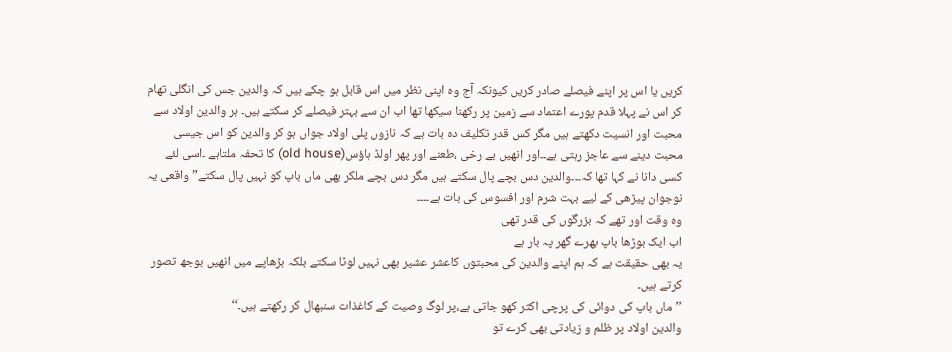کریں یا اس پر اپنے فیصلے صادر کریں کیونکہ آج وہ اپنی نظر میں اس قابل ہو چکے ہیں کہ والدین جس کی انگلی تھام کر اس نے پہلا قدم پورے اعتماد سے زمین پر رکھنا سیکھا تھا اب ان سے بہتر فیصلے کر سکتے ہیں۔ ہر والدین اولاد سے محبت اور انسیت دکھتے ہیں مگر کس قدر تکلیف دہ بات ہے کہ نازوں پلی اولاد جواں ہو کر والدین کو اس جیسی محبت دینے سے عاجز رہتی ہے۔۔اور انھیں بے رخی ،طعنے اور پھر اولڈ ہاؤس(old house) کا تحفہ ملتاہے ۔اسی لئے کسی دانا نے کہا تھا کہ۔۔۔والدین دس بچے پال سکتے ہیں مگر دس بچے ملکر بھی ماں باپ کو نہیں پال سکتے” واقعی یہ نوجوان پیڑھی کے لیے بہت شرم اور افسوس کی بات ہے۔۔۔۔
وہ وقت اور تھے کہ بزرگوں کی قدر تھی
اب ایک بوڑھا باپ بھرے گھر پہ بار ہے
یہ بھی حقیقت ہے کہ ہم اپنے والدین کی محبتوں کاعشر عشیر بھی نہیں لوٹا سکتے بلکہ بڑھاپے میں انھیں بوجھ تصور کرتے ہیں۔
’’ماں باپ کی دوائی کی پرچی اکثر کھو جاتی ہے،پر لوگ وصیت کے کاغذات سنبھال کر رکھتے ہیں۔‘‘
والدین اولاد پر ظلم و زیادتی بھی کرے تو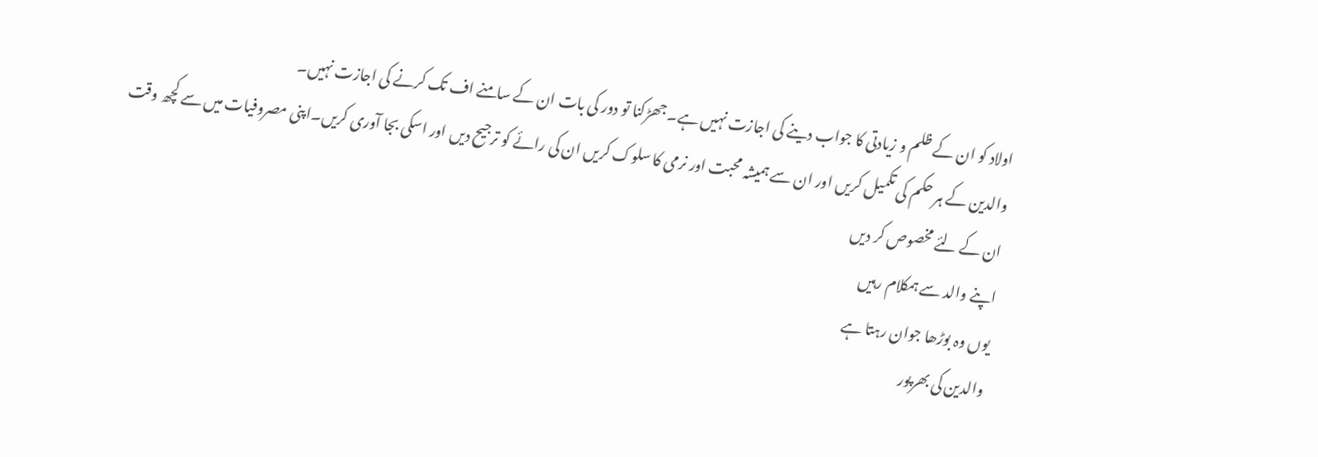اولاد کو ان کے ظلم و زیادتی کا جواب دینے کی اجازت نہیں ہے۔جھڑکنا تو دور کی بات ان کے سامنے اف تک کرنے کی اجازت نہیں۔
والدین کے ہر حکم کی تکمیل کریں اور ان سے ہمیشہ محبت اور نرمی کا سلوک کریں ان کی رائے کو ترجیح دیں اور اسکی بجا آوری کریں۔اپنی مصروفیات میں سے کچھ وقت ان کے لئے مخصوص کر دیں
اپنے والد سے ہمکلام رہیں
یوں وہ بوڑھا جوان رہتا ہے
والدین کی بھرپور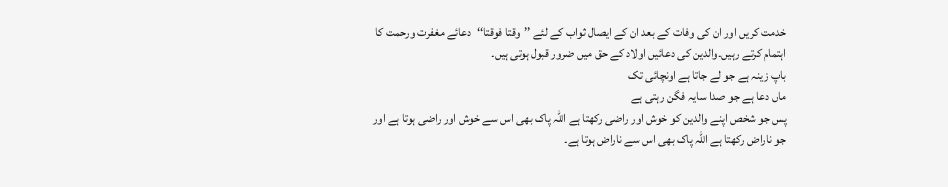خدمت کریں اور ان کی وفات کے بعد ان کے ایصال ثواب کے لئے ’’وقتا فوقتا‘‘دعائے مغفرت ورحمت کا اہتمام کرتے رہیں۔والدین کی دعائیں اولاد کے حق میں ضرور قبول ہوتی ہیں۔
باپ زینہ ہے جو لے جاتا ہے اونچائی تک
ماں دعا ہے جو صدا سایہ فگن رہتی ہے
پس جو شخص اپنے والدین کو خوش اور راضی رکھتا ہے اللہ پاک بھی اس سے خوش اور راضی ہوتا ہے اور جو ناراض رکھتا ہے اللہ پاک بھی اس سے ناراض ہوتا ہے۔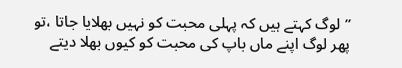’’لوگ کہتے ہیں کہ پہلی محبت کو نہیں بھلایا جاتا ،تو پھر لوگ اپنے ماں باپ کی محبت کو کیوں بھلا دیتے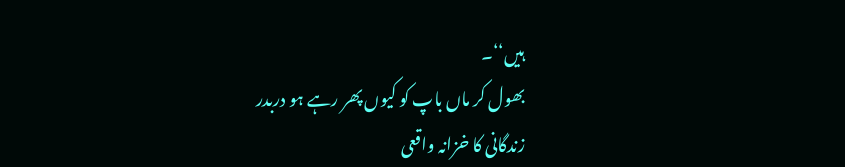ہیں‘‘۔
بھول کر ماں باپ کو کیوں پھر رہے ہو دربدر
زندگانی کا خزانہ واقعی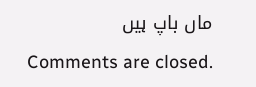ماں باپ ہیں
Comments are closed.